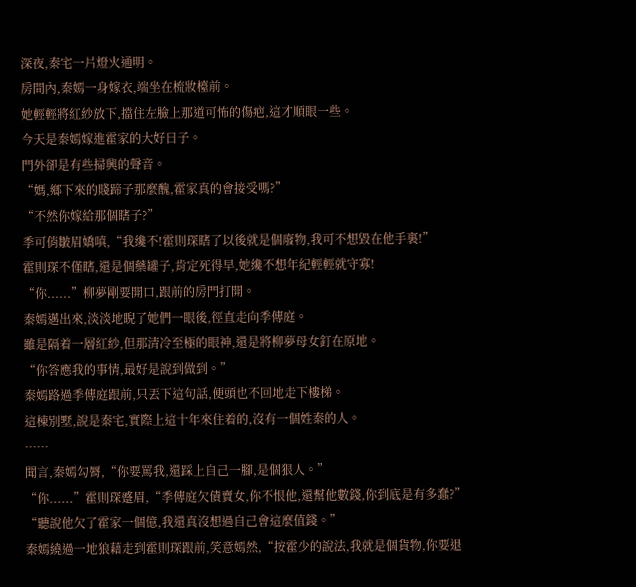深夜,秦宅一片燈火通明。
房間內,秦嫣一身嫁衣,端坐在梳妝檯前。
她輕輕將紅紗放下,擋住左臉上那道可怖的傷疤,這才順眼一些。
今天是秦嫣嫁進霍家的大好日子。
門外卻是有些掃興的聲音。
“媽,鄉下來的賤蹄子那麼醜,霍家真的會接受嗎?”
“不然你嫁給那個瞎子?”
季可俏皺眉嬌嗔,“我纔不!霍則琛瞎了以後就是個廢物,我可不想毀在他手裏!”
霍則琛不僅瞎,還是個藥罐子,肯定死得早,她纔不想年紀輕輕就守寡!
“你......”柳夢剛要開口,跟前的房門打開。
秦嫣邁出來,淡淡地睨了她們一眼後,徑直走向季傳庭。
雖是隔着一層紅紗,但那清冷至極的眼神,還是將柳夢母女釘在原地。
“你答應我的事情,最好是說到做到。”
秦嫣路過季傳庭跟前,只丟下這句話,便頭也不回地走下樓梯。
這棟別墅,說是秦宅,實際上這十年來住着的,沒有一個姓秦的人。
……
聞言,秦嫣勾脣,“你要罵我,還踩上自己一腳,是個狠人。”
“你......”霍則琛蹙眉,“季傳庭欠債賣女,你不恨他,還幫他數錢,你到底是有多蠢?”
“聽說他欠了霍家一個億,我還真沒想過自己會這麼值錢。”
秦嫣繞過一地狼藉走到霍則琛跟前,笑意嫣然,“按霍少的說法,我就是個貨物,你要退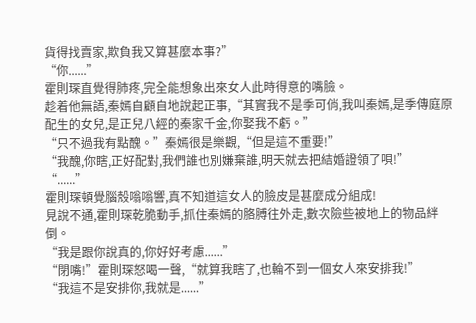貨得找賣家,欺負我又算甚麼本事?”
“你......”
霍則琛直覺得肺疼,完全能想象出來女人此時得意的嘴臉。
趁着他無語,秦嫣自顧自地說起正事,“其實我不是季可俏,我叫秦嫣,是季傳庭原配生的女兒,是正兒八經的秦家千金,你娶我不虧。”
“只不過我有點醜。”秦嫣很是樂觀,“但是這不重要!”
“我醜,你瞎,正好配對,我們誰也別嫌棄誰,明天就去把結婚證領了唄!”
“......”
霍則琛頓覺腦殼嗡嗡響,真不知道這女人的臉皮是甚麼成分組成!
見說不通,霍則琛乾脆動手,抓住秦嫣的胳膊往外走,數次險些被地上的物品絆倒。
“我是跟你說真的,你好好考慮......”
“閉嘴!”霍則琛怒喝一聲,“就算我瞎了,也輪不到一個女人來安排我!”
“我這不是安排你,我就是......”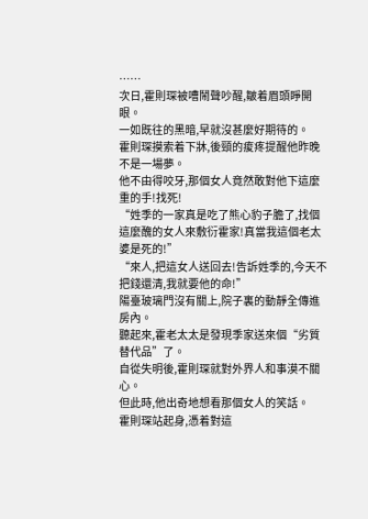……
次日,霍則琛被嘈鬧聲吵醒,皺着眉頭睜開眼。
一如既往的黑暗,早就沒甚麼好期待的。
霍則琛摸索着下牀,後頸的痠疼提醒他昨晚不是一場夢。
他不由得咬牙,那個女人竟然敢對他下這麼重的手!找死!
“姓季的一家真是吃了熊心豹子膽了,找個這麼醜的女人來敷衍霍家!真當我這個老太婆是死的!”
“來人,把這女人送回去!告訴姓季的,今天不把錢還清,我就要他的命!”
陽臺玻璃門沒有關上,院子裏的動靜全傳進房內。
聽起來,霍老太太是發現季家送來個“劣質替代品”了。
自從失明後,霍則琛就對外界人和事漠不關心。
但此時,他出奇地想看那個女人的笑話。
霍則琛站起身,憑着對這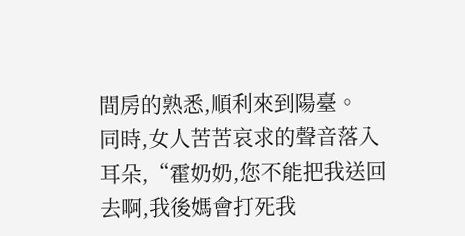間房的熟悉,順利來到陽臺。
同時,女人苦苦哀求的聲音落入耳朵,“霍奶奶,您不能把我送回去啊,我後媽會打死我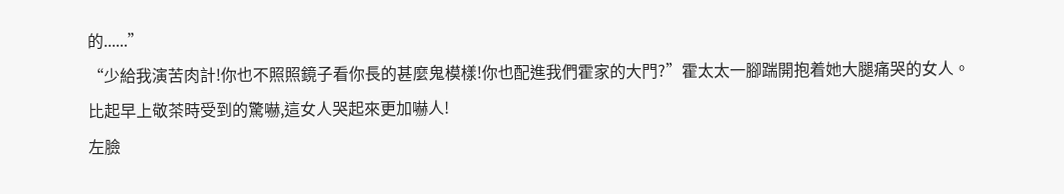的......”
“少給我演苦肉計!你也不照照鏡子看你長的甚麼鬼模樣!你也配進我們霍家的大門?”霍太太一腳踹開抱着她大腿痛哭的女人。
比起早上敬茶時受到的驚嚇,這女人哭起來更加嚇人!
左臉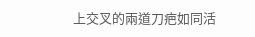上交叉的兩道刀疤如同活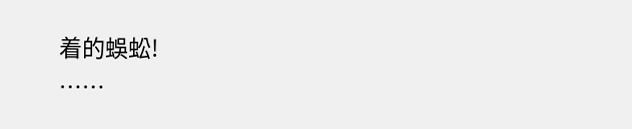着的蜈蚣!
……